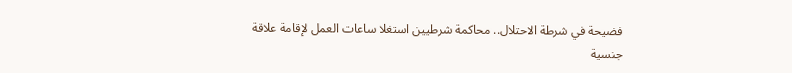فضيحة في شرطة الاحتلال.. محاكمة شرطيين استغلا ساعات العمل لإقامة علاقة جنسية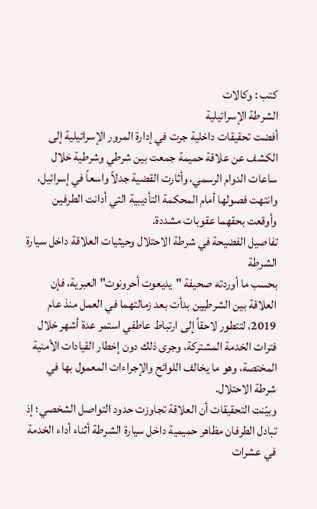كتب : وكالات
الشرطة الإسرائيلية
أفضت تحقيقات داخلية جرت في إدارة المرور الإسرائيلية إلى الكشف عن علاقة حميمة جمعت بين شرطي وشرطية خلال ساعات الدوام الرسمي، وأثارت القضية جدلاً واسعاً في إسرائيل، وانتهت فصولها أمام المحكمة التأديبية التي أدانت الطرفين وأوقعت بحقهما عقوبات مشددة.
تفاصيل الفضيحة في شرطة الاحتلال وحيثيات العلاقة داخل سيارة الشرطة
بحسب ما أوردته صحيفة "يديعوت أحرونوت" العبرية، فإن العلاقة بين الشرطيين بدأت بعد زمالتهما في العمل منذ عام 2019، لتتطور لاحقاً إلى ارتباط عاطفي استمر عدة أشهر خلال فترات الخدمة المشتركة، وجرى ذلك دون إخطار القيادات الأمنية المختصة، وهو ما يخالف اللوائح والإجراءات المعمول بها في شرطة الاحتلال.
وبيّنت التحقيقات أن العلاقة تجاوزت حدود التواصل الشخصي؛ إذ تبادل الطرفان مظاهر حميمية داخل سيارة الشرطة أثناء أداء الخدمة في عشرات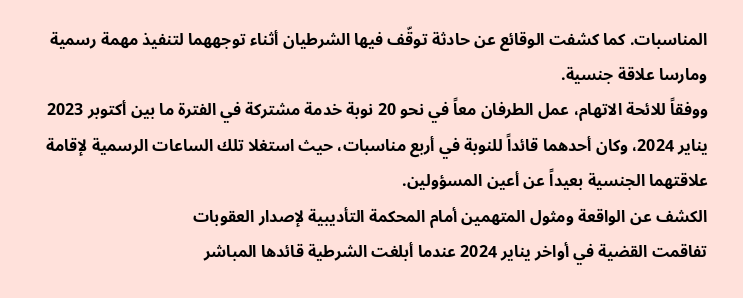المناسبات. كما كشفت الوقائع عن حادثة توقّف فيها الشرطيان أثناء توجههما لتنفيذ مهمة رسمية ومارسا علاقة جنسية.
ووفقاً للائحة الاتهام، عمل الطرفان معاً في نحو 20 نوبة خدمة مشتركة في الفترة ما بين أكتوبر 2023 يناير 2024، وكان أحدهما قائداً للنوبة في أربع مناسبات، حيث استغلا تلك الساعات الرسمية لإقامة علاقتهما الجنسية بعيداً عن أعين المسؤولين.
الكشف عن الواقعة ومثول المتهمين أمام المحكمة التأديبية لإصدار العقوبات
تفاقمت القضية في أواخر يناير 2024 عندما أبلغت الشرطية قائدها المباشر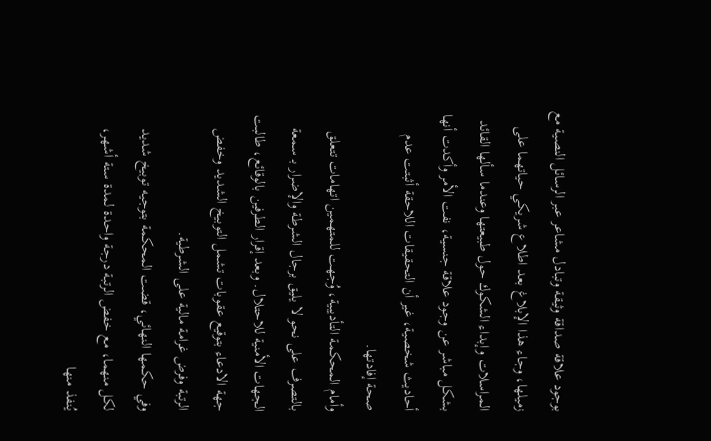بوجود علاقة صداقة وثيقة وتبادل مشاعر عبر الرسائل النصية مع زميلها، وجاء هذا الإبلاغ بعد اطلاع شريكي حياتهما على المراسلات وإبداء الشكوك حول طبيعتها وعندما سألها القائد بشكل مباشر عن وجود علاقة جنسية، نفت الأمر وأكدت أنها أحاديث شخصية، غير أن التحقيقات اللاحقة أثبتت عدم صحة إفادتها.
وأمام المحكمة التأديبية، وُجهت للمتهمين اتهامات تتعلق بالتصرف على نحو لا يليق برجال الشرطة والإضرار بـ سمعة الجهات الأمنية للاحتلال. وبعد إقرار الطرفين بالوقائع، طالبت جهة الادعاء بتوقيع عقوبات تشمل التوبيخ الشديد وخفض الرتبة وفرض غرامة مالية على الشرطية.
وفي حكمها النهائي، قضت المحكمة بتوجيه توبيخ شديد لكل منهما، مع خفض الرتبة درجة واحدة لمدة ستة أشهر، يُنفذ منها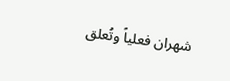شهران فعلياً وتُعلق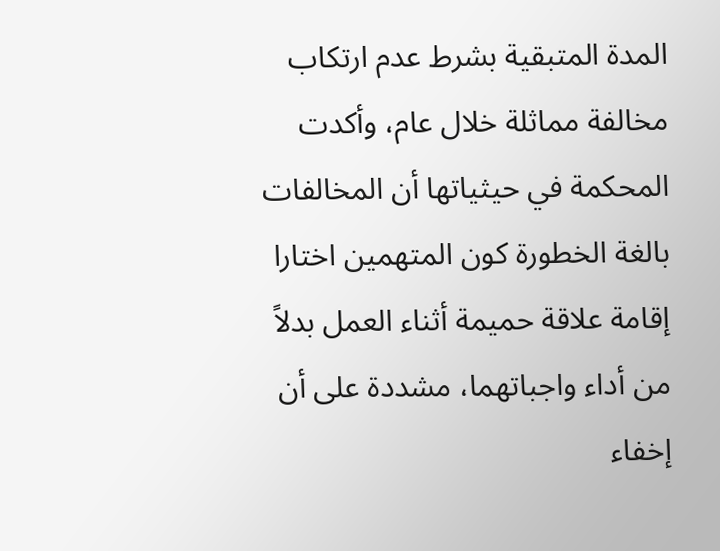المدة المتبقية بشرط عدم ارتكاب مخالفة مماثلة خلال عام، وأكدت المحكمة في حيثياتها أن المخالفات بالغة الخطورة كون المتهمين اختارا إقامة علاقة حميمة أثناء العمل بدلاً من أداء واجباتهما، مشددة على أن إخفاء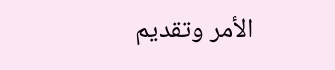الأمر وتقديم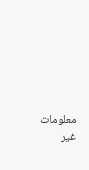معلومات غير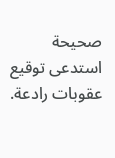صحيحة استدعى توقيع عقوبات رادعة.